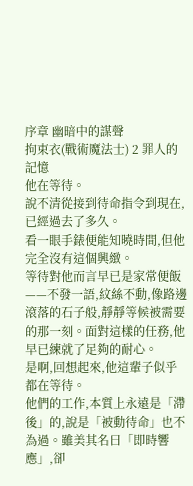序章 幽暗中的謀聲
拘束衣(戰術魔法士) 2 罪人的記憶
他在等待。
說不清從接到待命指令到現在,已經過去了多久。
看一眼手錶便能知曉時間,但他完全沒有這個興緻。
等待對他而言早已是家常便飯——不發一語,紋絲不動,像路邊滾落的石子般,靜靜等候被需要的那一刻。面對這樣的任務,他早已練就了足夠的耐心。
是啊,回想起來,他這輩子似乎都在等待。
他們的工作,本質上永遠是「滯後」的,說是「被動待命」也不為過。雖美其名曰「即時響應」,卻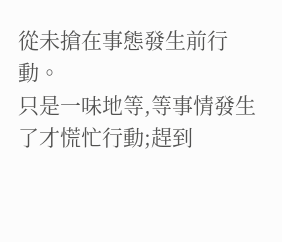從未搶在事態發生前行動。
只是一味地等,等事情發生了才慌忙行動;趕到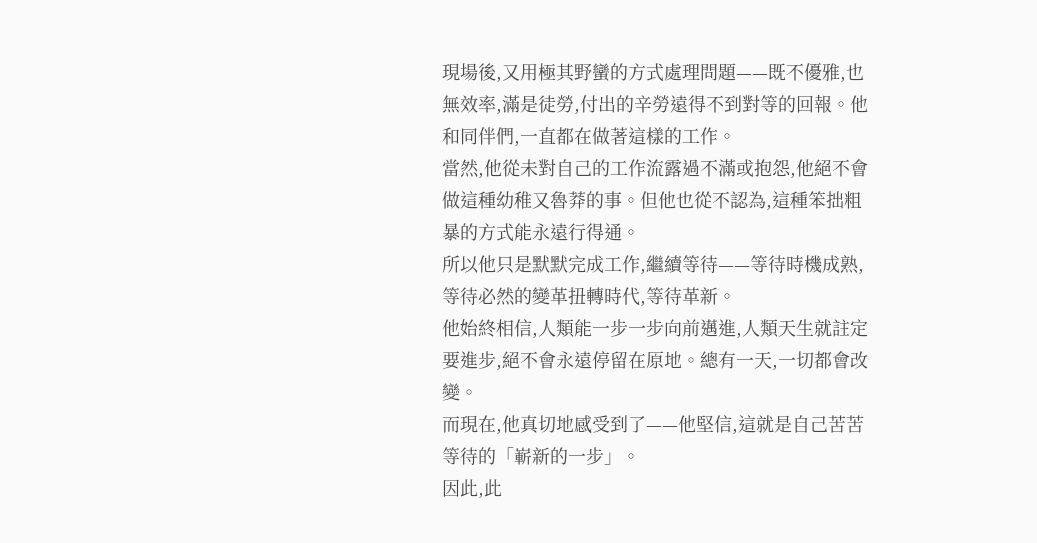現場後,又用極其野蠻的方式處理問題——既不優雅,也無效率,滿是徒勞,付出的辛勞遠得不到對等的回報。他和同伴們,一直都在做著這樣的工作。
當然,他從未對自己的工作流露過不滿或抱怨,他絕不會做這種幼稚又魯莽的事。但他也從不認為,這種笨拙粗暴的方式能永遠行得通。
所以他只是默默完成工作,繼續等待——等待時機成熟,等待必然的變革扭轉時代,等待革新。
他始終相信,人類能一步一步向前邁進,人類天生就註定要進步,絕不會永遠停留在原地。總有一天,一切都會改變。
而現在,他真切地感受到了——他堅信,這就是自己苦苦等待的「嶄新的一步」。
因此,此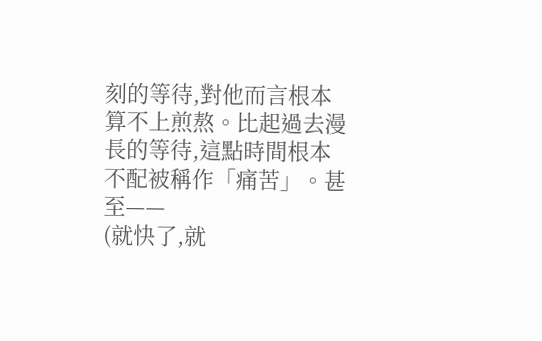刻的等待,對他而言根本算不上煎熬。比起過去漫長的等待,這點時間根本不配被稱作「痛苦」。甚至——
(就快了,就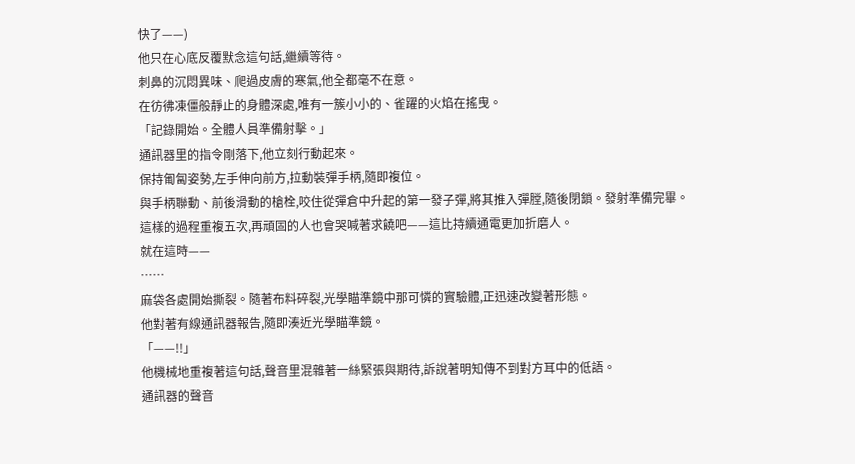快了——)
他只在心底反覆默念這句話,繼續等待。
刺鼻的沉悶異味、爬過皮膚的寒氣,他全都毫不在意。
在彷彿凍僵般靜止的身體深處,唯有一簇小小的、雀躍的火焰在搖曳。
「記錄開始。全體人員準備射擊。」
通訊器里的指令剛落下,他立刻行動起來。
保持匍匐姿勢,左手伸向前方,拉動裝彈手柄,隨即複位。
與手柄聯動、前後滑動的槍栓,咬住從彈倉中升起的第一發子彈,將其推入彈膛,隨後閉鎖。發射準備完畢。
這樣的過程重複五次,再頑固的人也會哭喊著求饒吧——這比持續通電更加折磨人。
就在這時——
……
麻袋各處開始撕裂。隨著布料碎裂,光學瞄準鏡中那可憐的實驗體,正迅速改變著形態。
他對著有線通訊器報告,隨即湊近光學瞄準鏡。
「——!!」
他機械地重複著這句話,聲音里混雜著一絲緊張與期待,訴說著明知傳不到對方耳中的低語。
通訊器的聲音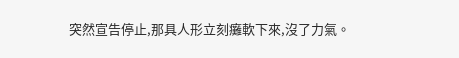突然宣告停止,那具人形立刻癱軟下來,沒了力氣。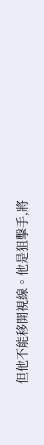但他不能移開視線。他是狙擊手,將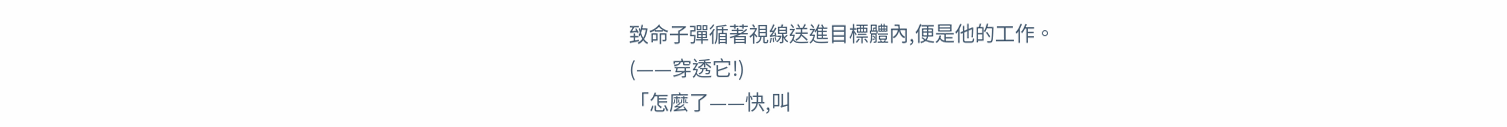致命子彈循著視線送進目標體內,便是他的工作。
(——穿透它!)
「怎麼了——快,叫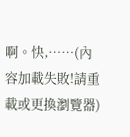啊。快,……(內容加載失敗!請重載或更換瀏覽器)